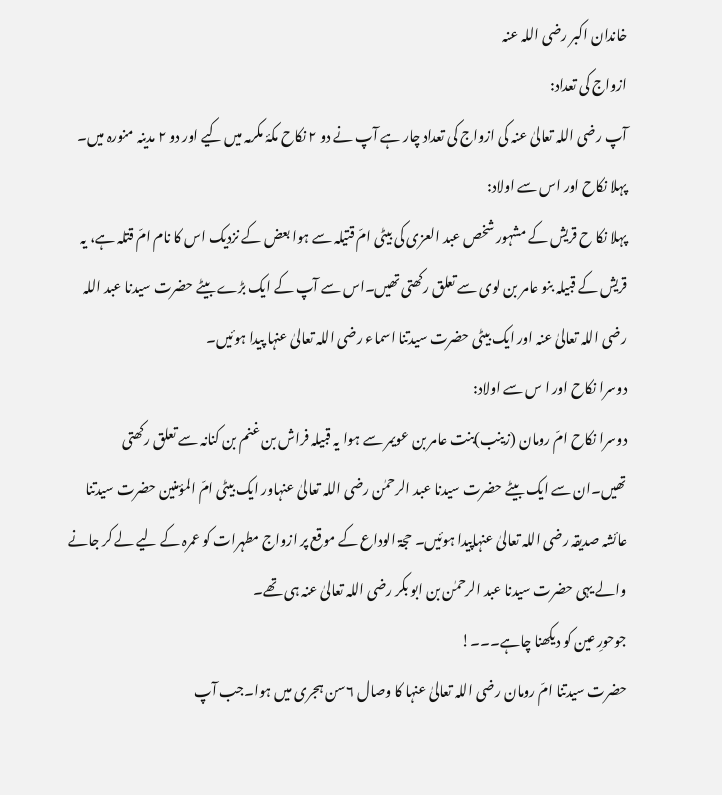خاندان اکبر رضی اللہ عنہ
ازواج کی تعداد:
آپ رضی اللہ تعالیٰ عنہ کی ازواج کی تعداد چار ہے آپ نے دو ۲ نکاح مکۂ مکرمہ میں کیے اور دو ۲ مدینہ منورہ میں۔
پہلا نکاح اور اس سے اولاد:
پہلا نکا ح قریش کے مشہور شخص عبد العزی کی بیٹی امّ قتیلہ سے ہوا بعض کے نزدیک اس کا نام امّ قتلہ ہے، یہ قریش کے قبیلہ بنو عامر بن لوی سے تعلق رکھتی تھیں۔اس سے آپ کے ایک بڑے بیٹے حضرت سیدنا عبد اللہ رضی اللہ تعالیٰ عنہ اور ایک بیٹی حضرت سیدتنا اسماء رضی اللہ تعالیٰ عنہا پیدا ہوئیں۔
دوسرا نکاح اور ا س سے اولاد:
دوسرا نکاح امّ رومان (زینب)بنت عامر بن عویمر سے ہوا یہ قبیلہ فراش بن غنم بن کنانہ سے تعلق رکھتی تھیں۔ان سے ایک بیٹے حضرت سیدنا عبد الرحمٰن رضی اللہ تعالیٰ عنہاور ایک بیٹی امّ المؤمنین حضرت سیدتنا عائشہ صدیقہ رضی اللہ تعالیٰ عنہاپیدا ہوئیں۔ حجۃ الوداع کے موقع پر ازواج مطہرات کو عمرہ کے لیے لے کر جانے والے یہی حضرت سیدنا عبد الرحمٰن بن ابو بکر رضی اللہ تعالیٰ عنہ ہی تھے۔
جوحورِ عین کو دیکھنا چاہے۔۔۔!
حضرت سیدتنا امّ رومان رضی اللہ تعالیٰ عنہا کا وصال ۶سن ہجری میں ہوا۔جب آپ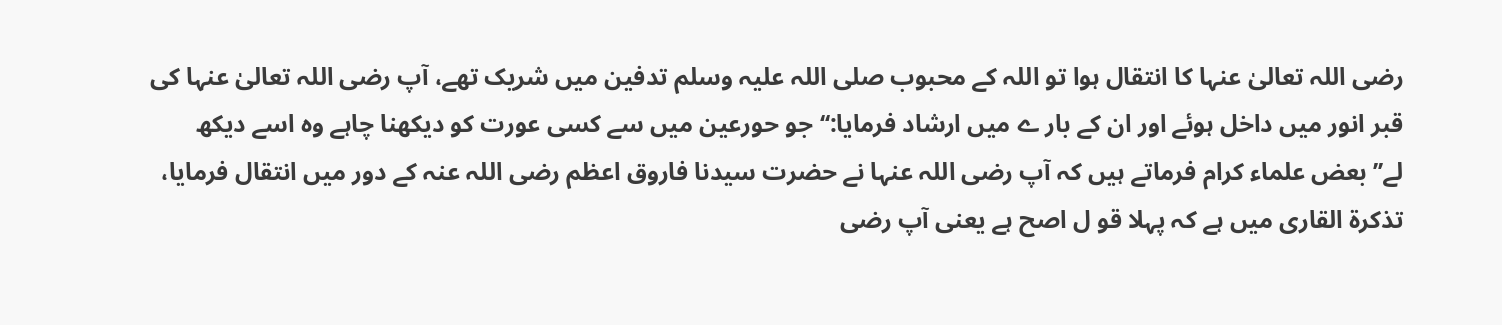رضی اللہ تعالیٰ عنہا کا انتقال ہوا تو اللہ کے محبوب صلی اللہ علیہ وسلم تدفین میں شریک تھے، آپ رضی اللہ تعالیٰ عنہا کی قبر انور میں داخل ہوئے اور ان کے بار ے میں ارشاد فرمایا:‘‘جو حورعین میں سے کسی عورت کو دیکھنا چاہے وہ اسے دیکھ لے’’بعض علماء کرام فرماتے ہیں کہ آپ رضی اللہ عنہا نے حضرت سیدنا فاروق اعظم رضی اللہ عنہ کے دور میں انتقال فرمایا، تذکرۃ القاری میں ہے کہ پہلا قو ل اصح ہے یعنی آپ رضی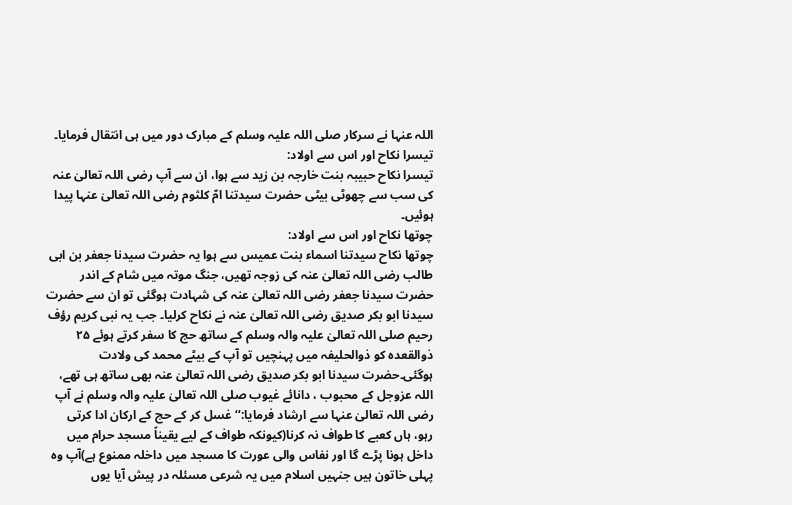اللہ عنہا نے سرکار صلی اللہ علیہ وسلم کے مبارک دور میں ہی انتقال فرمایا۔
تیسرا نکاح اور اس سے اولاد:
تیسرا نکاح حبیبہ بنت خارجہ بن زید سے ہوا، ان سے آپ رضی اللہ تعالیٰ عنہ کی سب سے چھوٹی بیٹی حضرت سیدتنا امّ کلثوم رضی اللہ تعالیٰ عنہا پیدا ہوئیں۔
چوتھا نکاح اور اس سے اولاد:
چوتھا نکاح سیدتنا اسماء بنت عمیس سے ہوا یہ حضرت سیدنا جعفر بن ابی طالب رضی اللہ تعالیٰ عنہ کی زوجہ تھیں، جنگ موتہ میں شام کے اندر حضرت سیدنا جعفر رضی اللہ تعالیٰ عنہ کی شہادت ہوگئی تو ان سے حضرت سیدنا ابو بکر صدیق رضی اللہ تعالیٰ عنہ نے نکاح کرلیا۔ جب یہ نبی کریم رؤف رحیم صلی اللہ تعالیٰ علیہ والہ وسلم کے ساتھ حج کا سفر کرتے ہوئے ۲۵ ذوالقعدہ کو ذوالحلیفہ میں پہنچیں تو آپ کے بیٹے محمد کی ولادت ہوگئی۔حضرت سیدنا ابو بکر صدیق رضی اللہ تعالیٰ عنہ بھی ساتھ ہی تھے، اللہ عزوجل کے محبوب ، دانائے غیوب صلی اللہ تعالیٰ علیہ والہ وسلم نے آپ رضی اللہ تعالیٰ عنہا سے ارشاد فرمایا:‘‘غسل کر کے حج کے ارکان ادا کرتی رہو، ہاں کعبے کا طواف نہ کرنا(کیونکہ طواف کے لیے یقیناً مسجد حرام میں داخل ہونا پڑے گا اور نفاس والی عورت کا مسجد میں داخلہ ممنوع ہے)آپ وہ پہلی خاتون ہیں جنہیں اسلام میں یہ شرعی مسئلہ در پیش آیا یوں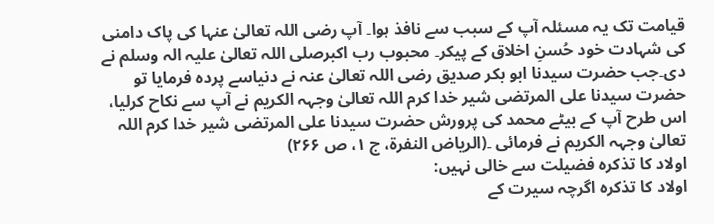قیامت تک یہ مسئلہ آپ کے سبب سے نافذ ہوا۔ آپ رضی اللہ تعالیٰ عنہا کی پاک دامنی کی شہادت خود حُسنِ اخلاق کے پیکر۔ محبوب رب اکبرصلی اللہ تعالیٰ علیہ الہ وسلم نے دی۔جب حضرت سیدنا ابو بکر صدیق رضی اللہ تعالیٰ عنہ نے دنیاسے پردہ فرمایا تو حضرت سیدنا علی المرتضی شیر خدا کرم اللہ تعالیٰ وجہہ الکریم نے آپ سے نکاح کرلیا، اس طرح آپ کے بیٹے محمد کی پرورش حضرت سیدنا علی المرتضی شیر خدا کرم اللہ تعالیٰ وجہہ الکریم نے فرمائی ۔(الریاض النفرۃ، ج ۱، ص ۲۶۶)
اولاد کا تذکرہ فضیلت سے خالی نہیں:
اولاد کا تذکرہ اگرچہ سیرت کے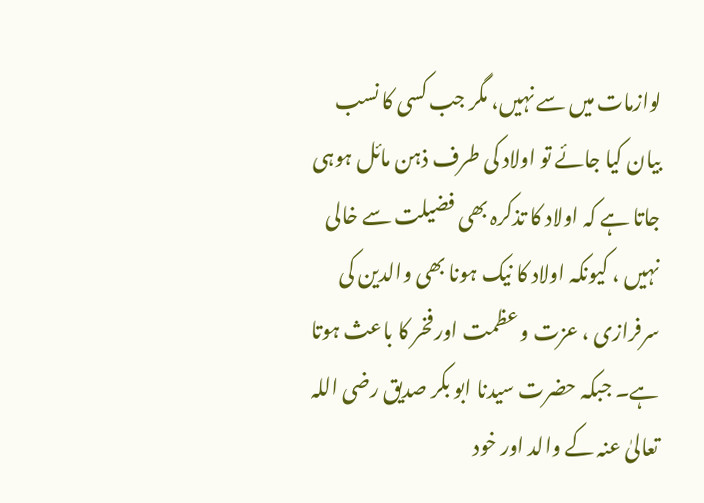لوازمات میں سے نہیں، مگر جب کسی کا نسب بیان کیا جائے تو اولاد کی طرف ذہن مائل ہوہی جاتا ہے کہ اولاد کا تذکرہ بھی فضیلت سے خالی نہیں ، کیونکہ اولاد کا نیک ہونا بھی والدین کی سرفرازی ، عزت و عظمت اور فخر کا باعث ہوتا ہے۔ جبکہ حضرت سیدنا ابو بکر صدیق رضی اللہ تعالیٰ عنہ کے والد اور خود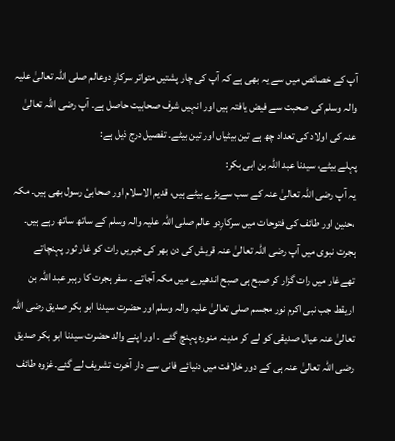آپ کے خصائص میں سے یہ بھی ہے کہ آپ کی چار پشتیں متواتر سرکارِ دوعالم صلی اللہ تعالیٰ علیہ والہ وسلم کی صحبت سے فیض یافتہ ہیں اور انہیں شرف صحابیت حاصل ہے۔ آپ رضی اللہ تعالیٰ عنہ کی اولاد کی تعداد چھ ہے تین بیٹیاں اور تین بیٹے۔ تفصیل درج ذیل ہے:
پہلے بیٹے، سیدنا عبد اللہ بن ابی بکر:
یہ آپ رضی اللہ تعالیٰ عنہ کے سب سےبڑے بیٹے ہیں، قدیم الاسلام اور صحابیٔ رسول بھی ہیں۔ مکہ ،حنین اور طائف کی فتوحات میں سرکارِدو عالم صلی اللہ علیہ والہ وسلم کے ساتھ ساتھ رہے ہیں۔ ہجرت نبوی میں آپ رضی اللہ تعالیٰ عنہ قریش کی دن بھر کی خبریں رات کو غار ثور پہنچاتے تھےغار میں رات گزار کر صبح ہی صبح اندھیرے میں مکہ آجاتے ۔ سفر ہجرت کا رہبر عبد اللہ بن اریقط جب نبی اکرم نور مجسم صلی تعالیٰ علیہ والہ وسلم اور حضرت سیدنا ابو بکر صدیق رضی اللہ تعالیٰ عنہ عیال صدیقی کو لے کر مدینہ منورہ پہنچ گئے ۔ اور اپنے والد حضرت سیدنا ابو بکر صدیق رضی اللہ تعالیٰ عنہ ہی کے دور خلافت میں دنیائے فانی سے دار آخرت تشریف لے گئے۔غزوہ طائف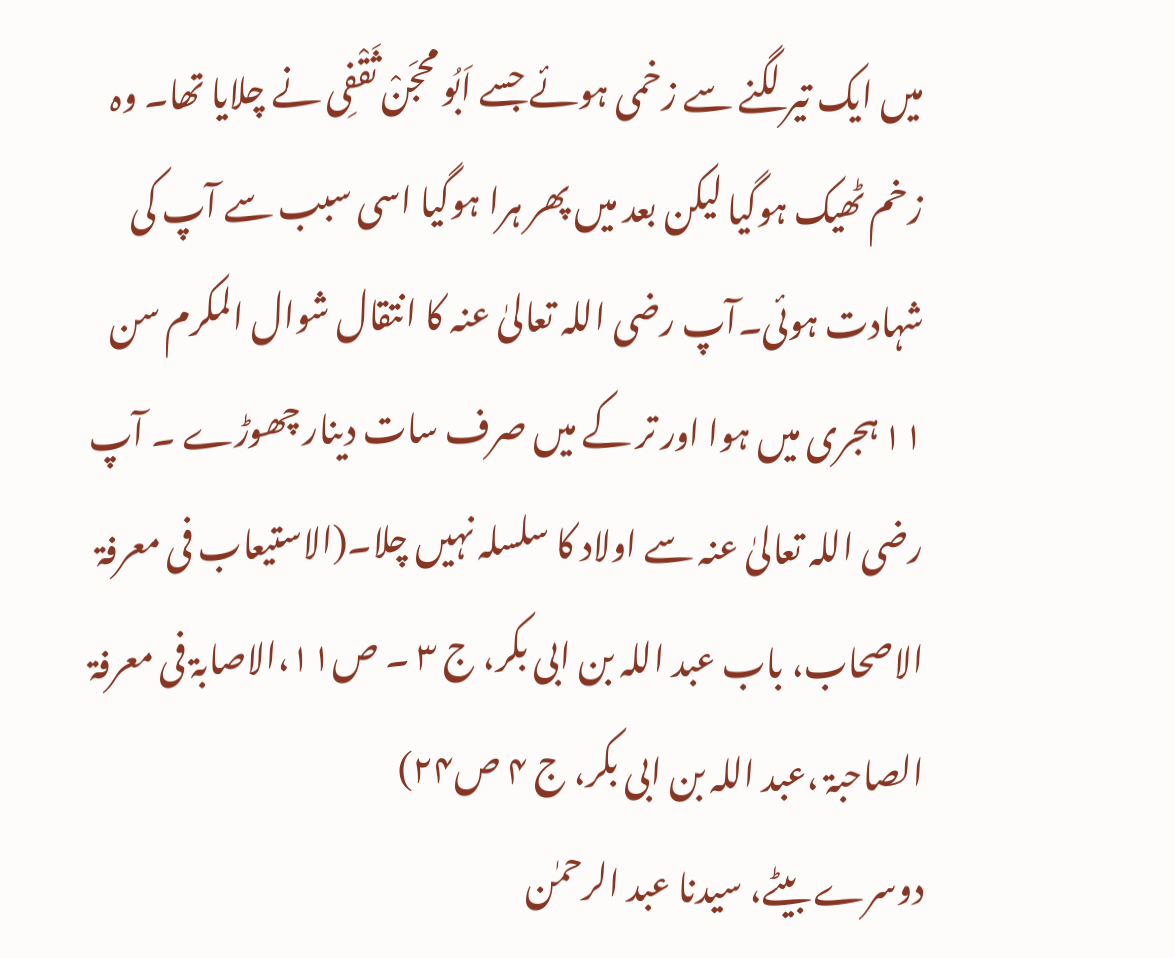میں ایک تیر لگنے سے زخمی ہوئے جسے اَبُو محجَنْ ثَقْفِی نے چلایا تھا۔ وہ زخم ٹھیک ہوگیا لیکن بعد میں پھر ہرا ہوگیا اسی سبب سے آپ کی شہادت ہوئی۔آپ رضی اللہ تعالیٰ عنہ کا انتقال شوال المکرم سن ۱۱ ہجری میں ہوا اور تر کے میں صرف سات دینار چھوڑے ۔ آپ رضی اللہ تعالیٰ عنہ سے اولاد کا سلسلہ نہیں چلا۔(الاستیعاب فی معرفۃ الاصحاب، باب عبد اللہ بن ابی بکر، ج ۳ ۔ ص۱۱،الاصابۃ فی معرفۃ الصاحبۃ ،عبد اللہ بن ابی بکر، ج ۴ ص۲۴)
دوسرے بیٹے، سیدنا عبد الرحمٰن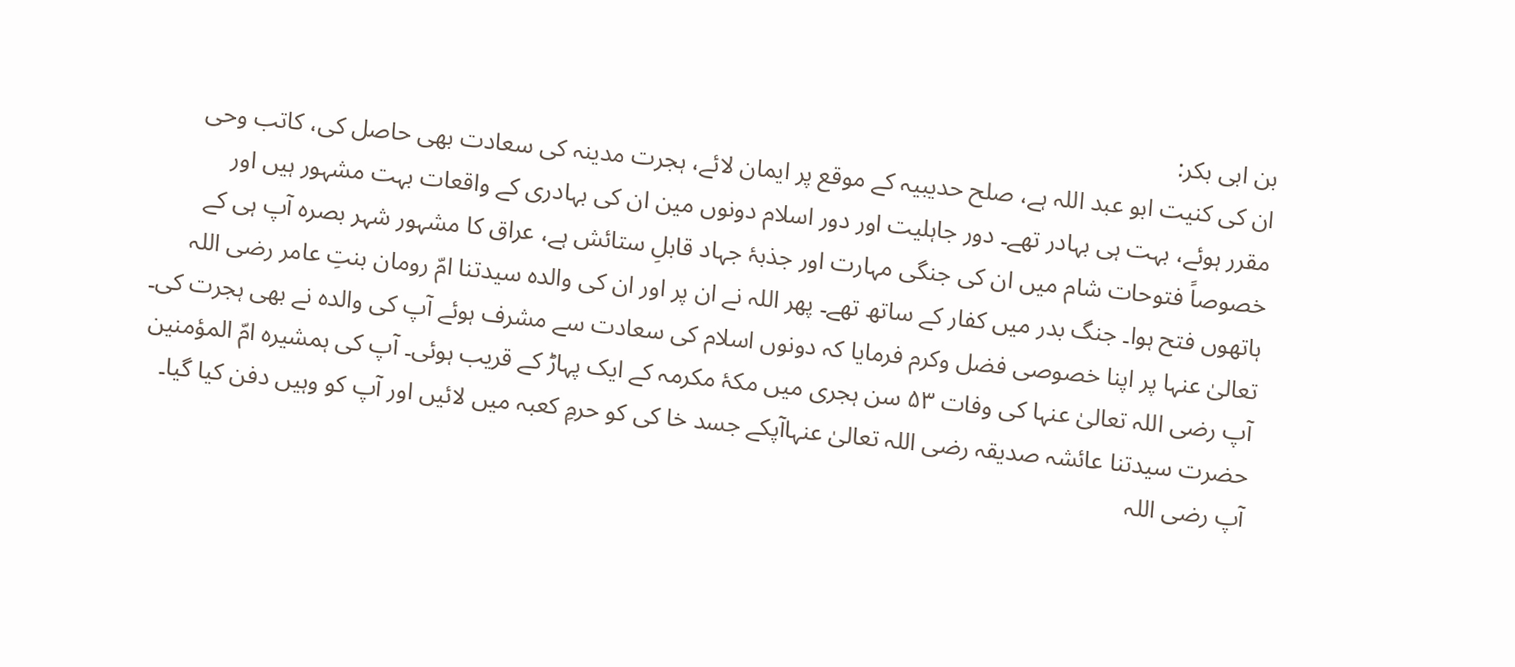بن ابی بکر:
ان کی کنیت ابو عبد اللہ ہے، صلح حدیبیہ کے موقع پر ایمان لائے، ہجرت مدینہ کی سعادت بھی حاصل کی، کاتب وحی مقرر ہوئے، بہت ہی بہادر تھے۔ دور جاہلیت اور دور اسلام دونوں مین ان کی بہادری کے واقعات بہت مشہور ہیں اور خصوصاً فتوحات شام میں ان کی جنگی مہارت اور جذبۂ جہاد قابلِ ستائش ہے، عراق کا مشہور شہر بصرہ آپ ہی کے ہاتھوں فتح ہوا۔ جنگ بدر میں کفار کے ساتھ تھے۔ پھر اللہ نے ان پر اور ان کی والدہ سیدتنا امّ رومان بنتِ عامر رضی اللہ تعالیٰ عنہا پر اپنا خصوصی فضل وکرم فرمایا کہ دونوں اسلام کی سعادت سے مشرف ہوئے آپ کی والدہ نے بھی ہجرت کی۔ آپ رضی اللہ تعالیٰ عنہا کی وفات ۵۳ سن ہجری میں مکۂ مکرمہ کے ایک پہاڑ کے قریب ہوئی۔ آپ کی ہمشیرہ امّ المؤمنین حضرت سیدتنا عائشہ صدیقہ رضی اللہ تعالیٰ عنہاآپکے جسد خا کی کو حرمِ کعبہ میں لائیں اور آپ کو وہیں دفن کیا گیا۔ آپ رضی اللہ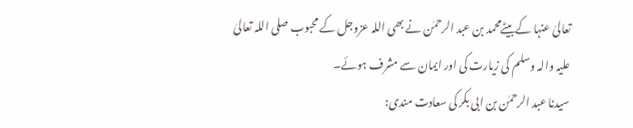تعالیٰ عنہا کےبیٹےمحمد بن عبد الرحمٰن نے بھی اللہ عزوجل کے محبوب صلی اللہ تعالیٰ علیہ والہ وسلم کی زیارت کی اور ایمان سے مشرف ہوئے۔
سیدنا عبد الرحمٰن بن ابی بکر کی سعادت مندی: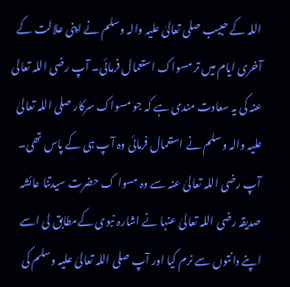اللہ کے حبیب صلی تعالیٰ علیہ والہ وسلم نے اپنی علالت کے آخری ایام میں تر مسواک استعمال فرمائی۔ آپ رضی اللہ تعالی عنہ کی یہ سعادت مندی ہے کہ جو مسواک سرکار صلی اللہ تعالیٰ علیہ والہ وسلم نے استعمال فرمائی وہ آپ ہی کے پاس تھی۔ آپ رضی اللہ تعالیٰ عنہ سے وہ مسوا ک حضرت سیدتنا عائشہ صدیقہ رضی اللہ تعالیٰ عنہا نے اشارہ نبوی کےمطابق لی اسے اپنے دانتوں سے نرم کیا اور آپ صلی اللہ تعالیٰ علیہ وسلم کی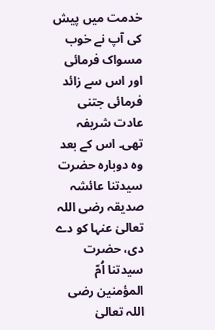خدمت میں پیش کی آپ نے خوب مسواک فرمائی اور اس سے زائد فرمائی جتنی عادت شریفہ تھی۔ اس کے بعد وہ دوبارہ حضرت سیدتنا عائشہ صدیقہ رضی اللہ تعالیٰ عنہا کو دے دی، حضرت سیدتنا اُمّ المؤمنین رضی اللہ تعالیٰ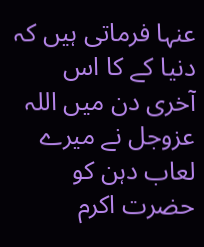عنہا فرماتی ہیں کہ دنیا کے کا اس آخری دن میں اللہ عزوجل نے میرے لعاب دہن کو حضرت اکرم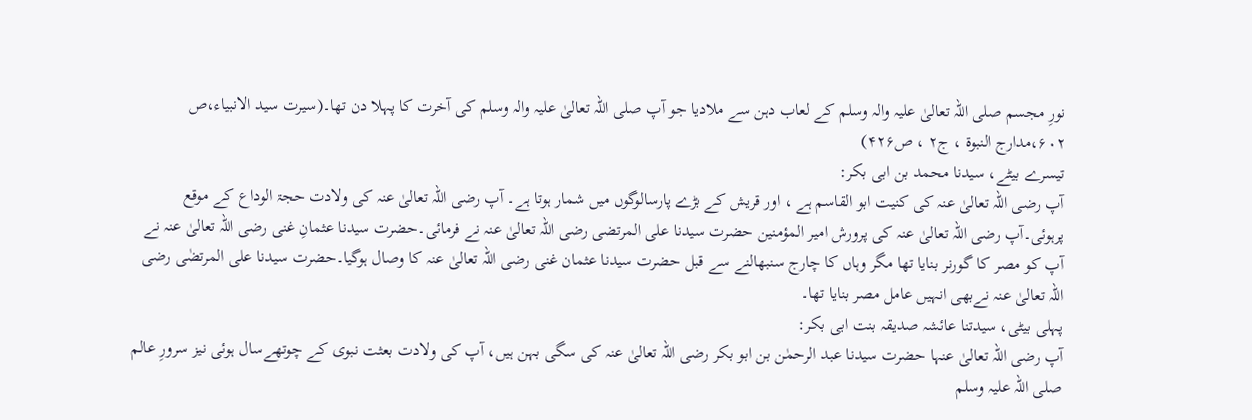نورِ مجسم صلی اللہ تعالیٰ علیہ والہ وسلم کے لعاب دہن سے ملادیا جو آپ صلی اللہ تعالیٰ علیہ والہ وسلم کی آخرت کا پہلا دن تھا۔(سیرت سید الانبیاء،ص ۶۰۲،مدارج النبوۃ ، ج۲ ، ص۴۲۶)
تیسرے بیٹے، سیدنا محمد بن ابی بکر:
آپ رضی اللہ تعالیٰ عنہ کی کنیت ابو القاسم ہے ، اور قریش کے بڑے پارسالوگوں میں شمار ہوتا ہے۔ آپ رضی اللہ تعالیٰ عنہ کی ولادت حجۃ الوداع کے موقع پرہوئی۔آپ رضی اللہ تعالیٰ عنہ کی پرورش امیر المؤمنین حضرت سیدنا علی المرتضی رضی اللہ تعالیٰ عنہ نے فرمائی۔حضرت سیدنا عثمانِ غنی رضی اللہ تعالیٰ عنہ نے آپ کو مصر کا گورنر بنایا تھا مگر وہاں کا چارج سنبھالنے سے قبل حضرت سیدنا عثمان غنی رضی اللہ تعالیٰ عنہ کا وصال ہوگیا۔حضرت سیدنا علی المرتضٰی رضی اللہ تعالیٰ عنہ نےبھی انہیں عامل مصر بنایا تھا۔
پہلی بیٹی، سیدتنا عائشہ صدیقہ بنت ابی بکر:
آپ رضی اللہ تعالیٰ عنہا حضرت سیدنا عبد الرحمٰن بن ابو بکر رضی اللہ تعالیٰ عنہ کی سگی بہن ہیں، آپ کی ولادت بعثت نبوی کے چوتھےسال ہوئی نیز سرورِ عالم صلی اللہ علیہ وسلم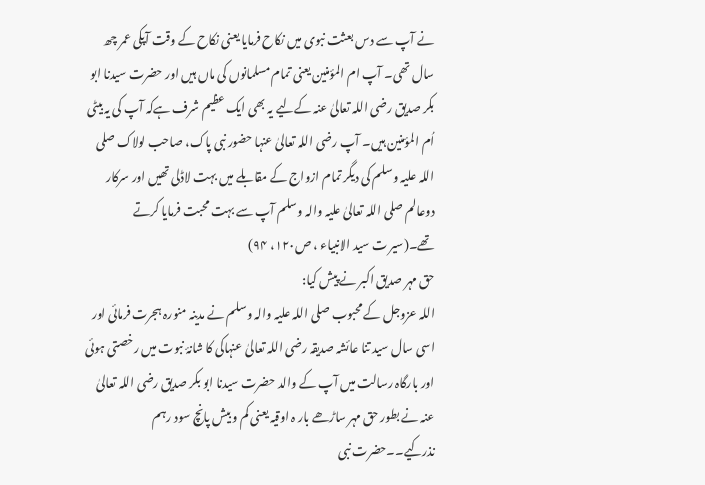نے آپ سے دس بعثت نبوی میں نکاح فرمایا یعنی نکاح کے وقت آپکی عمر چھ سال تھی۔ آپ ام المؤمنین یعنی تمام مسلمانوں کی ماں ہیں اور حضرت سیدنا ابو بکر صدیق رضی اللہ تعالیٰ عنہ کےلیے یہ بھی ایک عظیم شرف ہےکہ آپ کی یہ بیٹی اُم المؤمنین ہیں۔ آپ رضی اللہ تعالیٰ عنہا حضور نبی پاک، صاحب لولاک صلی اللہ علیہ وسلم کی دیگر تمام ازواج کے مقابلے میں بہت لاڈلی تھیں اور سرکار دوعالم صلی اللہ تعالیٰ علیہ والہ وسلم آپ سے بہت محبت فرمایا کرتے تھے۔(سیر ت سید الانبیاء ، ص۱۲۰، ۹۴)
حق مہر صدیق اکبر نے پیش کیا:
اللہ عزوجل کے محبوب صلی اللہ علیہ والہ وسلم نے مدینہ منورہ ہجرت فرمائی اور اسی سال سید تنا عائشہ صدیقہ رضی اللہ تعالیٰ عنہاکی کا شانۂ نبوت میں رخصتی ہوئی اور بارگاہ رسالت میں آپ کے والد حضرت سیدنا ابو بکر صدیق رضی اللہ تعالیٰ عنہ نے بطور حق مہر ساڑھے بار ہ اوقیہ یعنی کم و بیش پانچ سود رہم نذرکیے۔۔حضرت نبی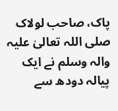پاک، صاحب لولاک صلی اللہ تعالیٰ علیہ والہ وسلم نے ایک پیالہ دودھ سے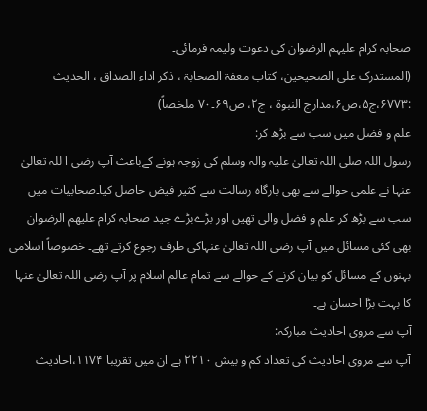صحابہ کرام علیہم الرضوان کی دعوت ولیمہ فرمائی۔
(المستدرک علی الصحیحین، کتاب معفۃ الصحابۃ ، ذکر اداء الصداق ، الحدیث :۶۷۷۳،ج۵،ص۶،مدارج النبوۃ ، ج۲، ص۶۹۔۷۰ ملخصاً)
علم و فضل میں سب سے بڑھ کر:
رسول اللہ صلی اللہ تعالیٰ علیہ والہ وسلم کی زوجہ ہونے کےباعث آپ رضی ا للہ تعالیٰ عنہا نے علمی حوالے سے بھی بارگاہ رسالت سے کثیر فیض حاصل کیا۔صحابیات میں سب سے بڑھ کر علم و فضل والی تھیں اور بڑےبڑے جید صحابہ کرام علیھم الرضوان بھی کئی مسائل میں آپ رضی اللہ تعالیٰ عنہاکی طرف رجوع کرتے تھے۔ خصوصاً اسلامی بہنوں کے مسائل کو بیان کرنے کے حوالے سے تمام عالم اسلام پر آپ رضی اللہ تعالیٰ عنہا کا بہت بڑا احسان ہے۔
آپ سے مروی احادیث مبارکہ:
آپ سے مروی احادیث کی تعداد کم و بیش ۲۲۱۰ ہے ان میں تقریبا ۱۱۷۴،احادیث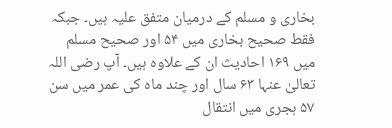بخاری و مسلم کے درمیان متفق علیہ ہیں۔ جبکہ فقط صحیح بخاری میں ۵۴ اور صحیح مسلم میں ۱۶۹ احادیث ان کے علاوہ ہیں۔ آپ رضی اللہ تعالیٰ عنہا ۶۳ سال اور چند ماہ کی عمر میں سن ۵۷ ہجری میں انتقال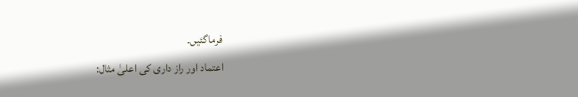فرماگئیں۔
اعتماد اور راز داری کی اعلیٰ مثال: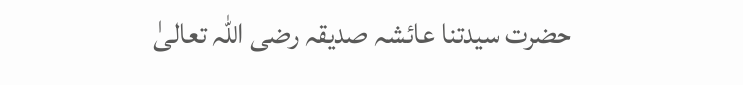حضرت سیدتنا عائشہ صدیقہ رضی اللہ تعالیٰ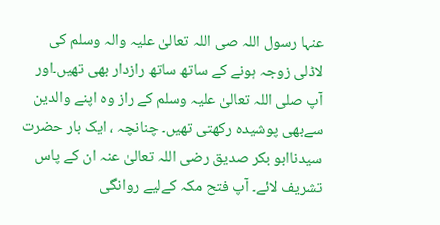عنہا رسول اللہ صی اللہ تعالیٰ علیہ والہ وسلم کی لاڈلی زوجہ ہونے کے ساتھ ساتھ رازدار بھی تھیں۔اور آپ صلی اللہ تعالیٰ علیہ وسلم کے راز وہ اپنے والدین سےبھی پوشیدہ رکھتی تھیں۔ چنانچہ ، ایک بار حضرت سیدناابو بکر صدیق رضی اللہ تعالیٰ عنہ ان کے پاس تشریف لائے۔ آپ فتح مکہ کےلیے روانگی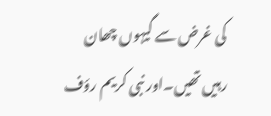کی غرض سے گیہوں چھان رہیں تھیں۔اور نبی کریم رؤف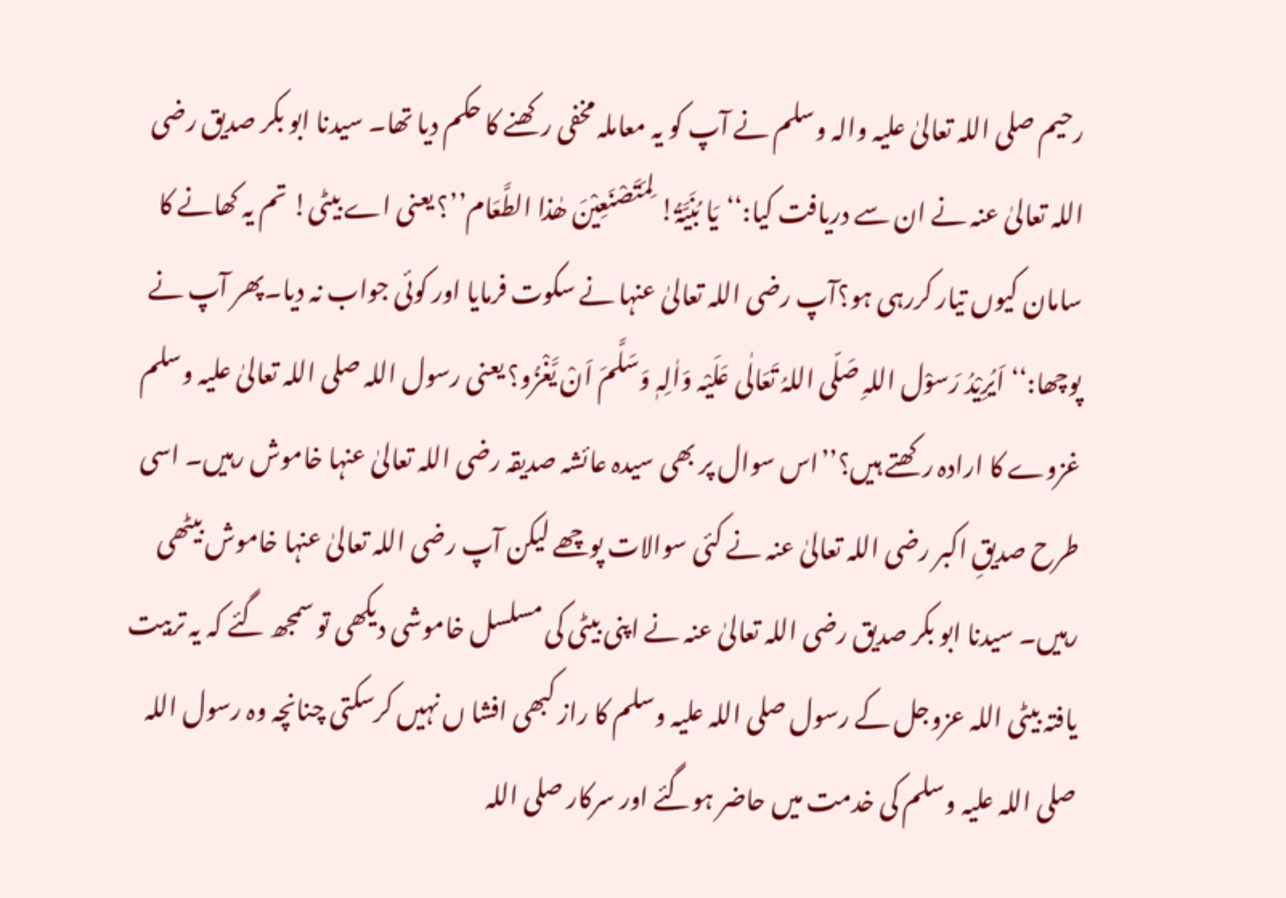رحیم صلی اللہ تعالیٰ علیہ والہ وسلم نے آپ کو یہ معاملہ مخفی رکھنے کا حکم دیا تھا۔ سیدنا ابو بکر صدیق رضی اللہ تعالیٰ عنہ نے ان سے دریافت کیا:‘‘یَا بُنَیَّۃُ! لِمَتَصْنَعِیْنَ ھٰذا الطَّعَام’’؟ یعنی اے بیٹی! تم یہ کھانے کا سامان کیوں تیار کررہی ہو؟آپ رضی اللہ تعالیٰ عنہا نے سکوت فرمایا اور کوئی جواب نہ دیا۔پھر آپ نے پوچھا:‘‘اَیُرِیْدُ رَسوْل اللہِ صَلّی اللہُ تَعَالٰی عَلَیْہ وَاٰلِہٖ وَسَلَّمَ اَنْ یَّغْزُو؟ یعنی رسول اللہ صلی اللہ تعالیٰ علیہ وسلم غزوے کا ارادہ رکھتے ہیں؟’’اس سوال پر بھی سیدہ عائشہ صدیقہ رضی اللہ تعالیٰ عنہا خاموش رہیں۔ اسی طرح صدیقِ اکبر رضی اللہ تعالیٰ عنہ نے کئی سوالات پوچھے لیکن آپ رضی اللہ تعالیٰ عنہا خاموش بیٹھی رہیں۔ سیدنا ابو بکر صدیق رضی اللہ تعالیٰ عنہ نے اپنی بیٹی کی مسلسل خاموشی دیکھی تو سمجھ گئے کہ یہ تربیت یافتہ بیٹی اللہ عزوجل کے رسول صلی اللہ علیہ وسلم کا راز کبھی افشا ں نہیں کرسکتی چنانچہ وہ رسول اللہ صلی اللہ علیہ وسلم کی خدمت میں حاضر ہوگئے اور سرکار صلی اللہ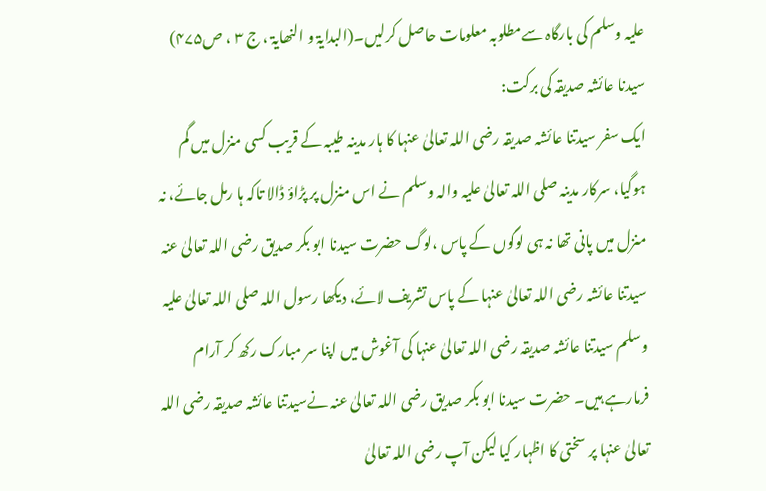علیہ وسلم کی بارگاہ سےمطلوبہ معلومات حاصل کرلیں۔(البدایۃ و النھایۃ ، ج ۳ ، ص۴۷۵)
سیدنا عائشہ صدیقہ کی برکت:
ایک سفر سیدتنا عائشہ صدیقہ رضی اللہ تعالیٰ عنہا کا ہار مدینہ طیبہ کے قریب کسی منزل میں گم ہوگیا، سرکار مدینہ صلی اللہ تعالیٰ علیہ والہ وسلم نے اس منزل پر پڑاؤ ڈالا تاکہ ہا رمل جائے، نہ منزل میں پانی تھا نہ ہی لوگوں کے پاس ،لوگ حضرت سیدنا ابو بکر صدیق رضی اللہ تعالیٰ عنہ سیدتنا عائشہ رضی اللہ تعالیٰ عنہا کے پاس تشریف لائے، دیکھا رسول اللہ صلی اللہ تعالیٰ علیہ وسلم سیدتنا عائشہ صدیقہ رضی اللہ تعالیٰ عنہا کی آغوش میں اپنا سر مبارک رکھ کر آرام فرمارہے ہیں۔ حضرت سیدنا ابو بکر صدیق رضی اللہ تعالیٰ عنہ نےسیدتنا عائشہ صدیقہ رضی اللہ تعالیٰ عنہا پر سختی کا اظہار کیا لیکن آپ رضی اللہ تعالیٰ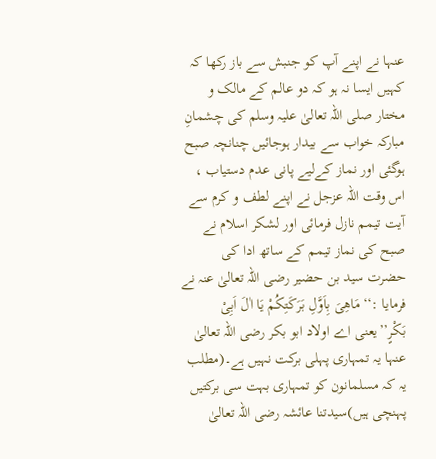عنہا نے اپنے آپ کو جنبش سے باز رکھا کہ کہیں ایسا نہ ہو کہ دو عالم کے مالک و مختار صلی اللہ تعالیٰ علیہ وسلم کی چشمانِ مبارکہ خواب سے بیدار ہوجائیں چنانچہ صبح ہوگئی اور نماز کےلیے پانی عدم دستیاب ، اس وقت اللہ عزجل نے اپنے لطف و کرم سے آیت تیمم نازل فرمائی اور لشکر اسلام نے صبح کی نماز تیمم کے ساتھ ادا کی حضرت سید بن حضیر رضی اللہ تعالیٰ عنہ نے فرمایا :‘‘مَاھِیَ بِاَوَّلِ بَرَکَتِکُمْ یَا اٰلَ اَبِیْ بَکْرٍ’’یعنی اے اولاد ابو بکر رضی اللہ تعالیٰ عنہا یہ تمہاری پہلی برکت نہیں ہے۔(مطلب یہ کہ مسلمانون کو تمہاری بہت سی برکتیں پہنچی ہیں)سیدتنا عائشہ رضی اللہ تعالیٰ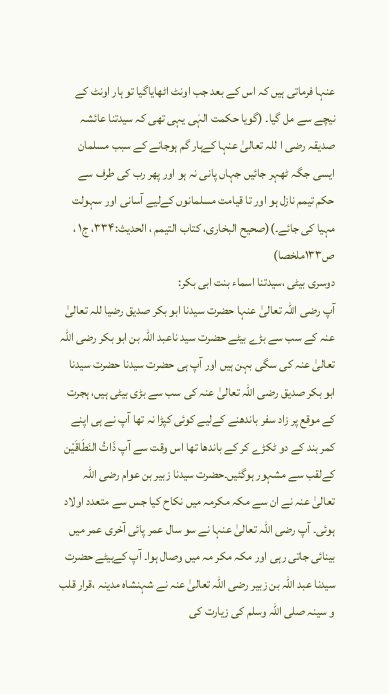عنہا فرماتی ہیں کہ اس کے بعد جب اونٹ اٹھایاگیا تو ہار اونٹ کے نیچے سے مل گیا۔ (گویا حکمت الہٰی یہی تھی کہ سیدتنا عائشہ صدیقہ رضی ا للہ تعالیٰ عنہا کےہار گم ہوجانے کے سبب مسلمان ایسی جگہ ٹھہر جائیں جہاں پانی نہ ہو اور پھر رب کی طرف سے حکم تیمم نازل ہو اور تا قیامت مسلمانوں کےلیے آسانی اور سہولت مہیا کی جائے۔)(صحیح البخاری، کتاب التیمم ، الحدیث:۳۳۴، ج۱ ، ص۱۳۳ملخصا)
دوسری بیٹی ،سیدتنا اسماء بنت ابی بکر:
آپ رضی اللہ تعالیٰ عنہا حضرت سیدنا ابو بکر صدیق رضیا للہ تعالیٰ عنہ کے سب سے بڑے بیٹے حضرت سید ناعبد اللہ بن ابو بکر رضی اللہ تعالیٰ عنہ کی سگی بہن ہیں اور آپ ہی حضرت سیدنا حضرت سیدنا ابو بکر صدیق رضی اللہ تعالیٰ عنہ کی سب سے بڑی بیٹی ہیں، ہجرت کے موقع پر زاد سفر باندھنے کےلیے کوئی کپڑا نہ تھا آپ نے ہی اپنے کمر بند کے دو ٹکڑے کر کے باندھا تھا اس وقت سے آپ ذَاتُ النَطَاقَیْن کےلقب سے مشہور ہوگئیں۔حضرت سیدنا زبیر بن عوام رضی اللہ تعالیٰ عنہ نے ان سے مکہ مکرمہ میں نکاح کیا جس سے متعدد اولاد ہوئی۔ آپ رضی اللہ تعالیٰ عنہا نے سو سال عمر پائی آخری عمر میں بینائی جاتی رہی اور مکہ مکر مہ میں وصال ہوا۔ آپ کےبیٹے حضرت سیدنا عبد اللہ بن زبیر رضی اللہ تعالیٰ عنہ نے شہنشاہ مدینہ ،قرار قلب و سینہ صلی اللہ وسلم کی زیارت کی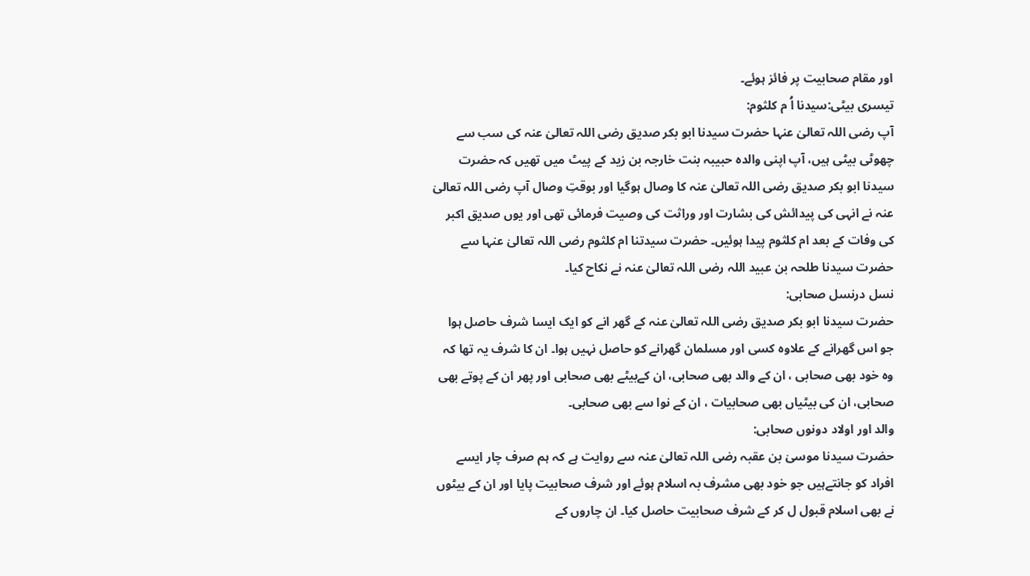اور مقام صحابیت پر فائز ہوئے۔
تیسری بیٹی:سیدنا اُ م کلثوم:
آپ رضی اللہ تعالیٰ عنہا حضرت سیدنا ابو بکر صدیق رضی اللہ تعالیٰ عنہ کی سب سے چھوٹی بیٹی ہیں، آپ اپنی والدہ حبیبہ بنت خارجہ بن زید کے پیٹ میں تھیں کہ حضرت سیدنا ابو بکر صدیق رضی اللہ تعالیٰ عنہ کا وصال ہوگیا اور بوقتِ وصال آپ رضی اللہ تعالیٰ عنہ نے انہی کی پیدائش کی بشارت اور وراثت کی وصیت فرمائی تھی اور یوں صدیق اکبر کی وفات کے بعد ام کلثوم پیدا ہوئیں۔ حضرت سیدتنا ام کلثوم رضی اللہ تعالیٰ عنہا سے حضرت سیدنا طلحہ بن عبید اللہ رضی اللہ تعالیٰ عنہ نے نکاح کیا۔
نسل درنسل صحابی:
حضرت سیدنا ابو بکر صدیق رضی اللہ تعالیٰ عنہ کے گھر انے کو ایک ایسا شرف حاصل ہوا جو اس گھرانے کے علاوہ کسی اور مسلمان گھرانے کو حاصل نہیں ہوا۔ ان کا شرف یہ تھا کہ وہ خود بھی صحابی ، ان کے والد بھی صحابی، ان کےبیٹے بھی صحابی اور پھر ان کے پوتے بھی صحابی، ان کی بیٹیاں بھی صحابیات ، ان کے نوا سے بھی صحابی۔
والد اور اولاد دونوں صحابی:
حضرت سیدنا موسیٰ بن عقبہ رضی اللہ تعالیٰ عنہ سے روایت ہے کہ ہم صرف چار ایسے افراد کو جانتےہیں جو خود بھی مشرف بہ اسلام ہوئے اور شرف صحابیت پایا اور ان کے بیٹوں نے بھی اسلام قبول ل کر کے شرف صحابیت حاصل کیا۔ ان چاروں کے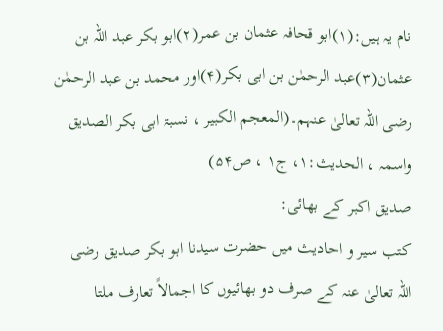نام یہ ہیں:(۱)ابو قحافہ عثمان بن عمر(۲)ابو بکر عبد اللہ بن عثمان(۳)عبد الرحمٰن بن ابی بکر(۴)اور محمد بن عبد الرحمٰن رضی اللہ تعالیٰ عنہم۔(المعجم الکبیر ، نسبۃ ابی بکر الصدیق واسمہ ، الحدیث:۱، ج۱ ، ص۵۴)
صدیق اکبر کے بھائی:
کتب سیر و احادیث میں حضرت سیدنا ابو بکر صدیق رضی اللہ تعالیٰ عنہ کے صرف دو بھائیوں کا اجمالاً تعارف ملتا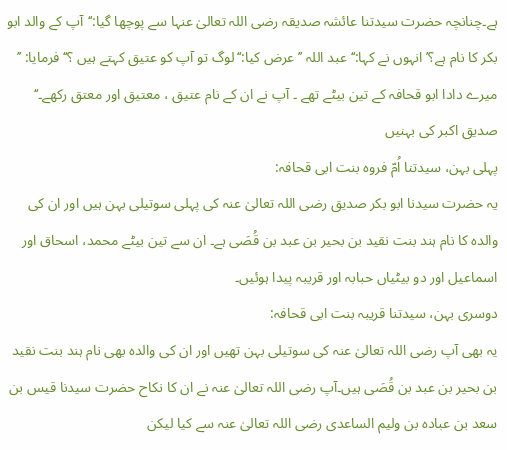ہے۔چنانچہ حضرت سیدتنا عائشہ صدیقہ رضی اللہ تعالیٰ عنہا سے پوچھا گیا:‘‘آپ کے والد ابو بکر کا نام ہے؟’انہوں نے کہا:‘‘عبد اللہ ’’عرض کیا:‘‘لوگ تو آپ کو عتیق کہتے ہیں ؟‘‘ فرمایا: ’’ میرے دادا ابو قحافہ کے تین بیٹے تھے ۔ آپ نے ان کے نام عتیق ، معتیق اور معتق رکھے۔‘‘
صدیق اکبر کی بہنیں
پہلی بہن، سیدتنا اُمّ فروہ بنت ابی قحافہ:
یہ حضرت سیدنا ابو بکر صدیق رضی اللہ تعالیٰ عنہ کی پہلی سوتیلی بہن ہیں اور ان کی والدہ کا نام ہند بنت نقید بن بحیر بن عبد بن قُصَی ہے۔ ان سے تین بیٹے محمد، اسحاق اور اسماعیل اور دو بیٹیاں حبابہ اور قریبہ پیدا ہوئیں۔
دوسری بہن، سیدتنا قریبہ بنت ابی قحافہ:
یہ بھی آپ رضی اللہ تعالیٰ عنہ کی سوتیلی بہن تھیں اور ان کی والدہ بھی نام ہند بنت نقید بن بحیر بن عبد بن قُصَی ہیں۔آپ رضی اللہ تعالیٰ عنہ نے ان کا نکاح حضرت سیدنا قیس بن سعد بن عبادہ بن ولیم الساعدی رضی اللہ تعالیٰ عنہ سے کیا لیکن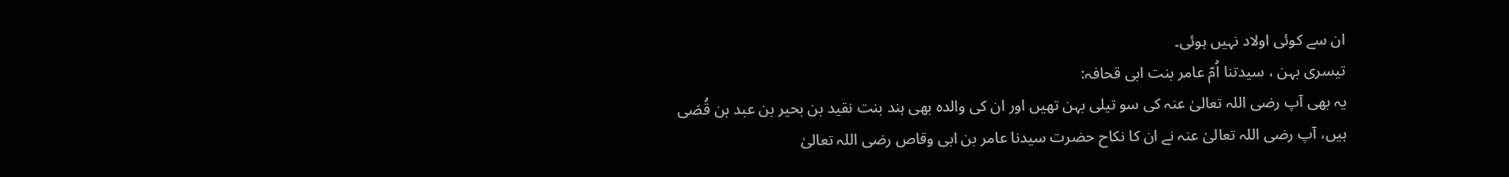ان سے کوئی اولاد نہیں ہوئی۔
تیسری بہن ، سیدتنا اُمّ عامر بنت ابی قحافہ:
یہ بھی آپ رضی اللہ تعالیٰ عنہ کی سو تیلی بہن تھیں اور ان کی والدہ بھی ہند بنت نقید بن بحیر بن عبد بن قُصَی ہیں، آپ رضی اللہ تعالیٰ عنہ نے ان کا نکاح حضرت سیدنا عامر بن ابی وقاص رضی اللہ تعالیٰ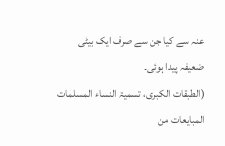عنہ سے کیا جن سے صرف ایک بیٹی ضعیفہ پیدا ہوئی۔
(الطبقات الکبری، تسمیۃ النساء المسلمات المبایعات من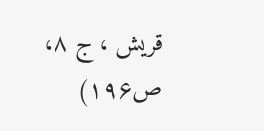قریش ، ج ۸، ص۱۹۶)